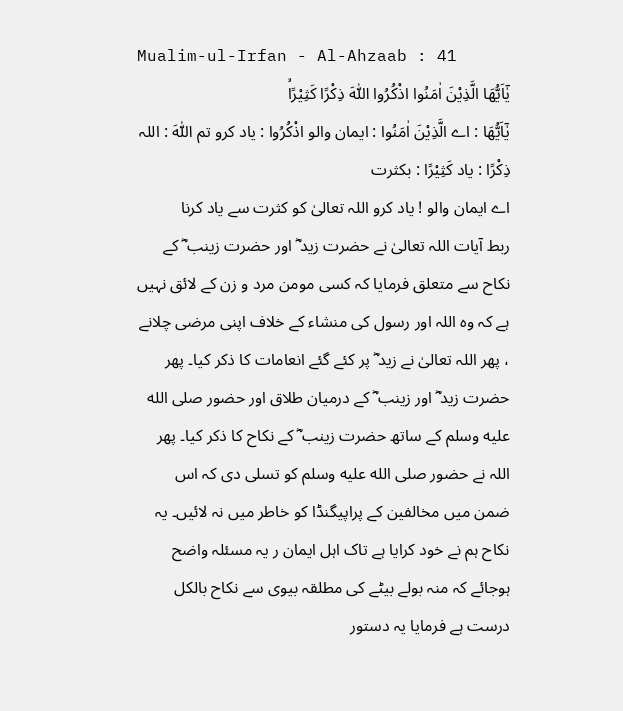Mualim-ul-Irfan - Al-Ahzaab : 41
یٰۤاَیُّهَا الَّذِیْنَ اٰمَنُوا اذْكُرُوا اللّٰهَ ذِكْرًا كَثِیْرًاۙ
يٰٓاَيُّهَا : اے الَّذِيْنَ اٰمَنُوا : ایمان والو اذْكُرُوا : یاد کرو تم اللّٰهَ : اللہ ذِكْرًا : یاد كَثِيْرًا : بکثرت
اے ایمان والو ! یاد کرو اللہ تعالیٰ کو کثرت سے یاد کرنا
ربط آیات اللہ تعالیٰ نے حضرت زید ؓ اور حضرت زینب ؓ کے نکاح سے متعلق فرمایا کہ کسی مومن مرد و زن کے لائق نہیں ہے کہ وہ اللہ اور رسول کی منشاء کے خلاف اپنی مرضی چلانے ، پھر اللہ تعالیٰ نے زید ؓ پر کئے گئے انعامات کا ذکر کیا۔ پھر حضرت زید ؓ اور زینب ؓ کے درمیان طلاق اور حضور صلى الله عليه وسلم کے ساتھ حضرت زینب ؓ کے نکاح کا ذکر کیا۔ پھر اللہ نے حضور صلى الله عليه وسلم کو تسلی دی کہ اس ضمن میں مخالفین کے پراپیگنڈا کو خاطر میں نہ لائیں۔ یہ نکاح ہم نے خود کرایا ہے تاک اہل ایمان ر یہ مسئلہ واضح ہوجائے کہ منہ بولے بیٹے کی مطلقہ بیوی سے نکاح بالکل درست ہے فرمایا یہ دستور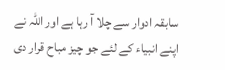سابقہ ادوار سے چلا آ رہا ہے اور اللہ نے اپنے انبیاء کے لئے جو چیز مباح قرار دی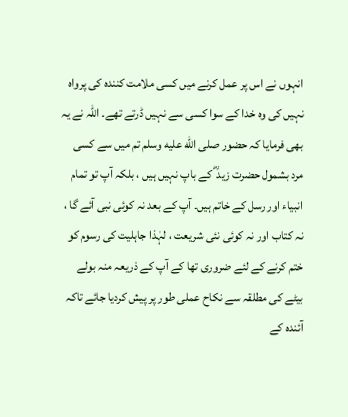انہوں نے اس پر عمل کرنے میں کسی ملامت کنندہ کی پرواہ نہیں کی وہ خدا کے سوا کسی سے نہیں ڈرتے تھے۔ اللہ نے یہ بھی فرمایا کہ حضور صلى الله عليه وسلم تم میں سے کسی مرد بشمول حضرت زید ؓ کے باپ نہیں ہیں ، بلکہ آپ تو تمام انبیاء اور رسل کے خاتم ہیں۔ آپ کے بعد نہ کوئی نبی آئے گا ، نہ کتاب اور نہ کوئی نئی شریعت ، لہٰذا جاہلیت کی رسوم کو ختم کرنے کے لئے ضروری تھا کے آپ کے ذریعہ منہ بولے بیٹے کی مطلقہ سے نکاح عملی طور پر پیش کردیا جائے تاکہ آئندہ کے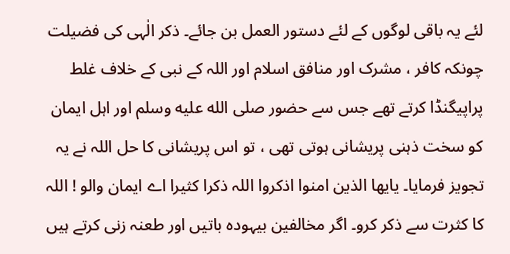لئے یہ باقی لوگوں کے لئے دستور العمل بن جائے۔ ذکر الٰہی کی فضیلت چونکہ کافر ، مشرک اور منافق اسلام اور اللہ کے نبی کے خلاف غلط پراپیگنڈا کرتے تھے جس سے حضور صلى الله عليه وسلم اور اہل ایمان کو سخت ذہنی پریشانی ہوتی تھی ، تو اس پریشانی کا حل اللہ نے یہ تجویز فرمایا۔ یایھا الذین امنوا اذکروا اللہ ذکرا کثیرا اے ایمان والو ! اللہ کا کثرت سے ذکر کرو۔ اگر مخالفین بیہودہ باتیں اور طعنہ زنی کرتے ہیں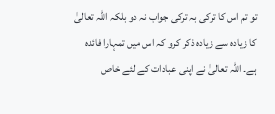تو تم اس کا ترکی بہ ترکی جواب نہ دو بلکہ اللہ تعالیٰ کا زیادہ سے زیادہ ذکر کرو کہ اس میں تمہارا فائدہ ہے۔ اللہ تعالیٰ نے اپنی عبادات کے لئے خاص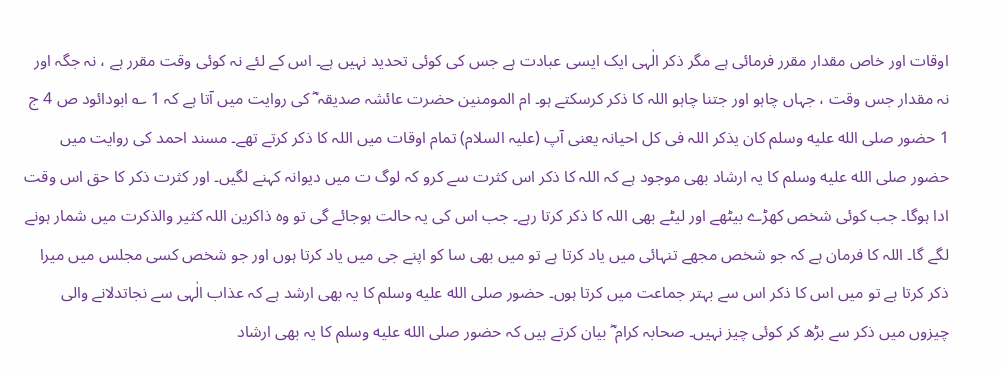اوقات اور خاص مقدار مقرر فرمائی ہے مگر ذکر الٰہی ایک ایسی عبادت ہے جس کی کوئی تحدید نہیں ہے۔ اس کے لئے نہ کوئی وقت مقرر ہے ، نہ جگہ اور نہ مقدار جس وقت ، جہاں چاہو اور جتنا چاہو اللہ کا ذکر کرسکتے ہو۔ ام المومنین حضرت عائشہ صدیقہ ؓ کی روایت میں آتا ہے کہ 1 ؎ ابودائود ص 4 ج 1 حضور صلى الله عليه وسلم کان یذکر اللہ فی کل احیانہ یعنی آپ (علیہ السلام) تمام اوقات میں اللہ کا ذکر کرتے تھے۔ مسند احمد کی روایت میں حضور صلى الله عليه وسلم کا یہ ارشاد بھی موجود ہے کہ اللہ کا ذکر اس کثرت سے کرو کہ لوگ ت میں دیوانہ کہنے لگیں۔ اور کثرت ذکر کا حق اس وقت ادا ہوگا۔ جب کوئی شخص کھڑے بیٹھے اور لیٹے بھی اللہ کا ذکر کرتا رہے۔ جب اس کی یہ حالت ہوجائے گی تو وہ ذاکرین اللہ کثیر والذکرت میں شمار ہونے لگے گا۔ اللہ کا فرمان ہے کہ جو شخص مجھے تنہائی میں یاد کرتا ہے تو میں بھی سا کو اپنے جی میں یاد کرتا ہوں اور جو شخص کسی مجلس میں میرا ذکر کرتا ہے تو میں اس کا ذکر اس سے بہتر جماعت میں کرتا ہوں۔ حضور صلى الله عليه وسلم کا یہ بھی ارشد ہے کہ عذاب الٰہی سے نجاتدلانے والی چیزوں میں ذکر سے بڑھ کر کوئی چیز نہیں۔ صحابہ کرام ؓ بیان کرتے ہیں کہ حضور صلى الله عليه وسلم کا یہ بھی ارشاد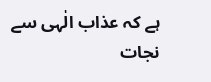ہے کہ عذاب الٰہی سے نجات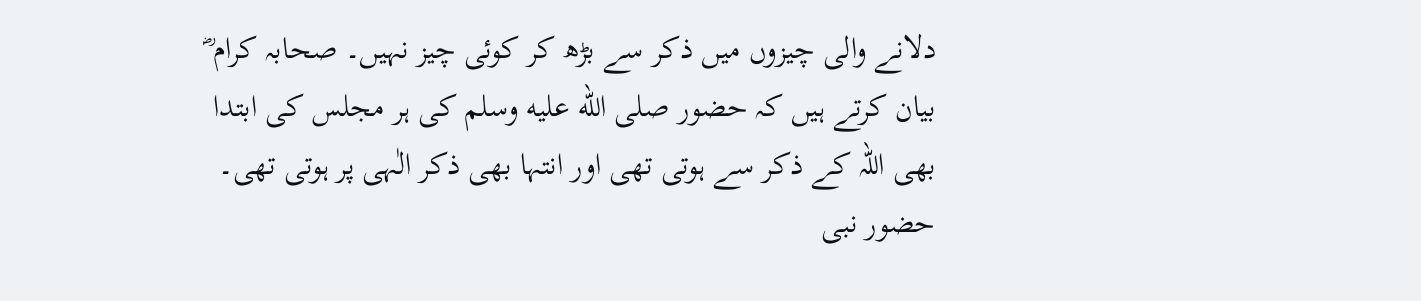دلانے والی چیزوں میں ذکر سے بڑھ کر کوئی چیز نہیں۔ صحابہ کرام ؓ بیان کرتے ہیں کہ حضور صلى الله عليه وسلم کی ہر مجلس کی ابتدا بھی اللہ کے ذکر سے ہوتی تھی اور انتہا بھی ذکر الٰہی پر ہوتی تھی۔ حضور نبی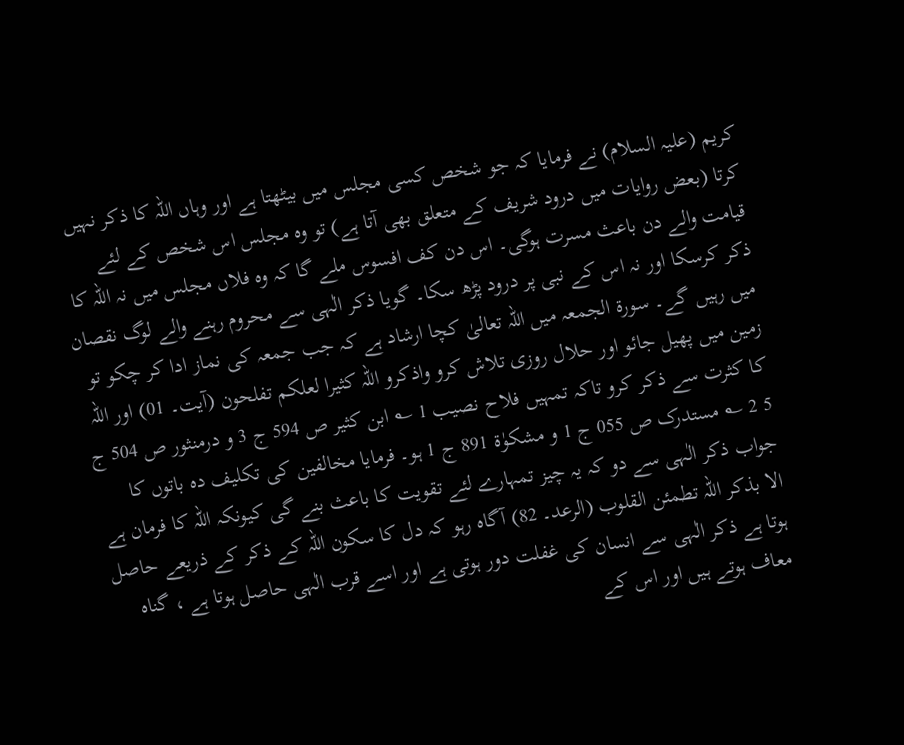کریم (علیہ السلام) نے فرمایا کہ جو شخص کسی مجلس میں بیٹھتا ہے اور وہاں اللہ کا ذکر نہیں کرتا (بعض روایات میں درود شریف کے متعلق بھی آتا ہے) تو وہ مجلس اس شخص کے لئے قیامت والے دن باعث مسرت ہوگی۔ اس دن کف افسوس ملے گا کہ وہ فلاں مجلس میں نہ اللہ کا ذکر کرسکا اور نہ اس کے نبی پر درود پڑھ سکا۔ گویا ذکر الٰہی سے محروم رہنے والے لوگ نقصان میں رہیں گے۔ سورۃ الجمعہ میں اللہ تعالیٰ کچا ارشاد ہے کہ جب جمعہ کی نماز ادا کر چکو تو زمین میں پھیل جائو اور حلال روزی تلاش کرو واذکرو اللہ کثیرا لعلکم تفلحون (آیت۔ 01) اور اللہ کا کثرت سے ذکر کرو تاکہ تمہیں فلاح نصیب 1 ؎ ابن کثیر ص 594 ج 3 و درمنثور ص 504 ج 5 2 ؎ مستدرک ص 055 ج 1 و مشکوٰۃ 891 ج 1 ہو۔ فرمایا مخالفین کی تکلیف دہ باتوں کا جواب ذکر الٰہی سے دو کہ یہ چیز تمہارے لئے تقویت کا باعث بنے گی کیونکہ اللہ کا فرمان ہے الا بذکر اللہ تطمئن القلوب (الرعد۔ 82) آگاہ رہو کہ دل کا سکون اللہ کے ذکر کے ذریعے حاصل ہوتا ہے ذکر الٰہی سے انسان کی غفلت دور ہوتی ہے اور اسے قرب الٰہی حاصل ہوتا ہے ، گناہ معاف ہوتے ہیں اور اس کے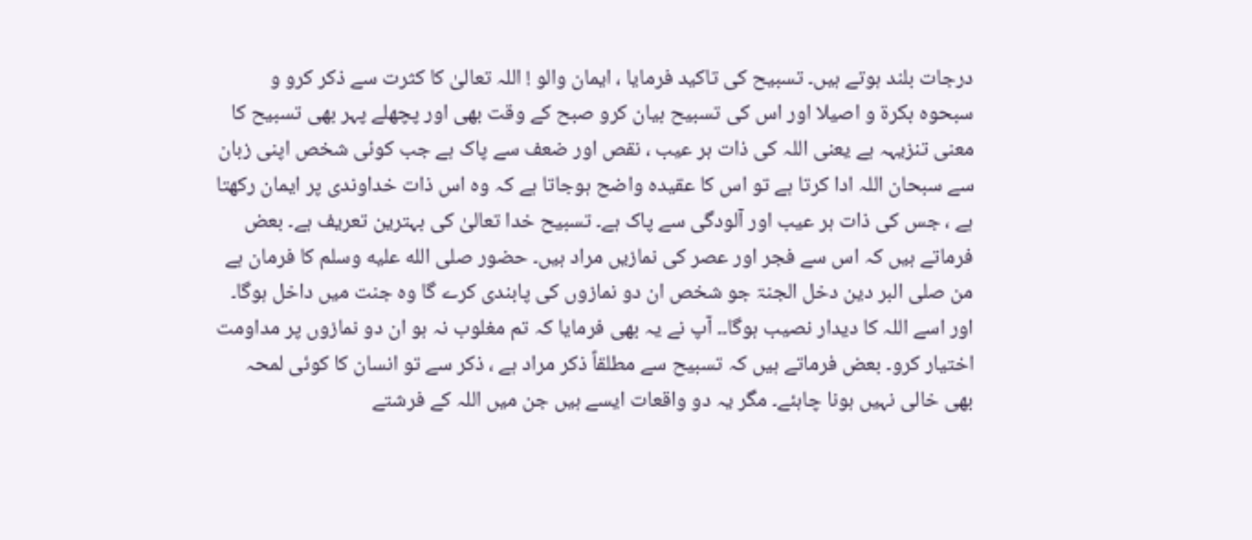درجات بلند ہوتے ہیں۔ تسبیح کی تاکید فرمایا ، ایمان والو ! اللہ تعالیٰ کا کثرت سے ذکر کرو و سبحوہ بکرۃ و اصیلا اور اس کی تسبیح بیان کرو صبح کے وقت بھی اور پچھلے پہر بھی تسبیح کا معنی تنزیہہ ہے یعنی اللہ کی ذات ہر عیب ، نقص اور ضعف سے پاک ہے جب کوئی شخص اپنی زبان سے سبحان اللہ ادا کرتا ہے تو اس کا عقیدہ واضح ہوجاتا ہے کہ وہ اس ذات خداوندی پر ایمان رکھتا ہے ، جس کی ذات ہر عیب اور آلودگی سے پاک ہے۔ تسبیح خدا تعالیٰ کی بہترین تعریف ہے۔ بعض فرماتے ہیں کہ اس سے فجر اور عصر کی نمازیں مراد ہیں۔ حضور صلى الله عليه وسلم کا فرمان ہے من صلی البر دین دخل الجنۃ جو شخص ان دو نمازوں کی پابندی کرے گا وہ جنت میں داخل ہوگا۔ اور اسے اللہ کا دیدار نصیب ہوگا۔۔ آپ نے یہ بھی فرمایا کہ تم مغلوب نہ ہو ان دو نمازوں پر مداومت اختیار کرو۔ بعض فرماتے ہیں کہ تسبیح سے مطلقاً ذکر مراد ہے ، ذکر سے تو انسان کا کوئی لمحہ بھی خالی نہیں ہونا چاہئے۔ مگر یہ دو واقعات ایسے ہیں جن میں اللہ کے فرشتے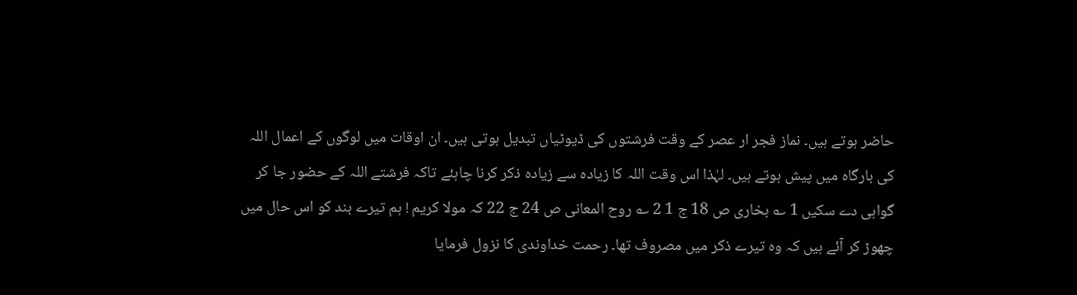حاضر ہوتے ہیں۔ نماز فجر ار عصر کے وقت فرشتوں کی ڈیوٹیاں تبدیل ہوتی ہیں۔ ان اوقات میں لوگوں کے اعمال اللہ کی بارگاہ میں پیش ہوتے ہیں۔ لہٰذا اس وقت اللہ کا زیادہ سے زیادہ ذکر کرنا چاہئے تاکہ فرشتے اللہ کے حضور جا کر گواہی دے سکیں 1 ؎ بخاری ص 18 ج 1 2 ؎ روح المعانی ص 24 ج 22 کہ مولا کریم ! ہم تیرے بند کو اس حال میں چھوڑ کر آئے ہیں کہ وہ تیرے ذکر میں مصروف تھا۔ رحمت خداوندی کا نزول فرمایا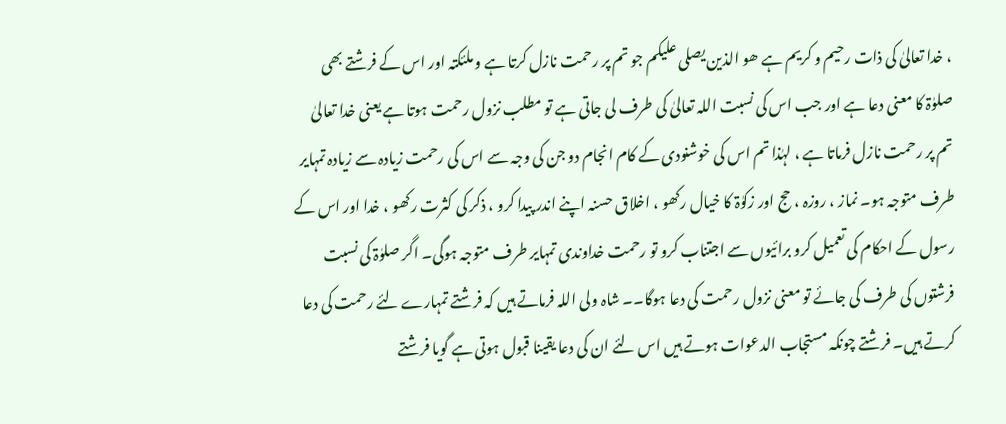، خدا تعالیٰ کی ذات رحیم و کریم ہے ھو الذین یصلی علیکم جو تم پر رحمت نازل کرتا ہے و ملئکتہ اور اس کے فرشتے بھی صلوٰۃ کا معنی دعا ہے اور جب اس کی نسبت اللہ تعالیٰ کی طرف لی جاتی ہے تو مطلب نزول رحمت ہوتا ہے یعنی خدا تعالیٰ تم پر رحمت نازل فرماتا ہے ، لہٰذا تم اس کی خوشنودی کے کام انجام دو جن کی وجہ سے اس کی رحمت زیادہ سے زیادہ تمہایر طرف متوجہ ہو۔ نماز ، روزہ ، حج اور زکوٰۃ کا خیال رکھو ، اخلاق حسنہ اپنے اندر پیدا کرو ، ذکر کی کثرت رکھو ، خدا اور اس کے رسول کے احکام کی تعمیل کرو برائیوں سے اجتناب کرو تو رحمت خداوندی تمہایر طرف متوجہ ہوگی۔ اگر صلوٰۃ کی نسبت فرشتوں کی طرف کی جائے تو معنی نزول رحمت کی دعا ہوگا۔۔ شاہ ولی اللہ فرماتے ہیں کہ فرشتے تمہارے لئے رحمت کی دعا کرتے ہیں۔ فرشتے چونکہ مستجاب الدعوات ہوتے ہیں اس لئے ان کی دعا یقینا قبول ہوتی ہے گویا فرشتے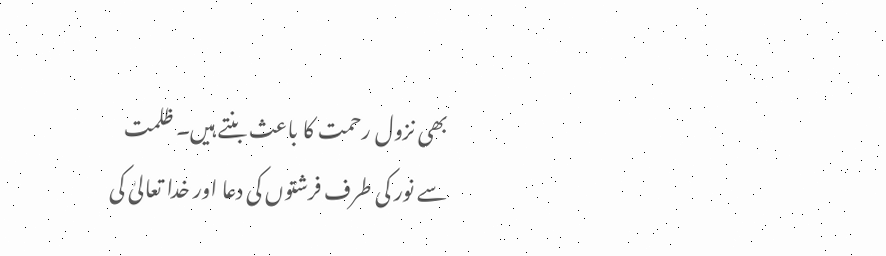بھی نزول رحمت کا باعث بنتے ہیں۔ ظلمت سے نور کی طرف فرشتوں کی دعا اور خدا تعالیٰ کی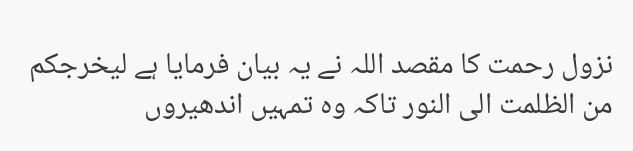نزول رحمت کا مقصد اللہ نے یہ بیان فرمایا ہے لیخرجکم من الظلمت الی النور تاکہ وہ تمہیں اندھیروں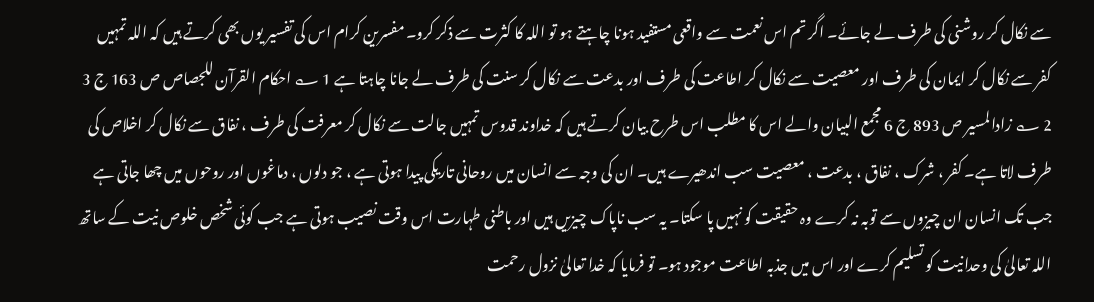سے نکال کر روشنی کی طرف لے جائے۔ اگر تم اس نعمت سے واقعی مستفید ہونا چاہتے ہو تو اللہ کا کثرت سے ذکر کرو۔ مفسرین کرام اس کی تفسیر یوں بھی کرتے ہیں کہ اللہ تمہیں کفر سے نکال کر ایمان کی طرف اور معصیت سے نکال کر اطاعت کی طرف اور بدعت سے نکال کر سنت کی طرف لے جانا چاہتا ہے 1 ؎ احکام القرآن للجصاص ص 163 ج 3 2 ؎ زادالمسیر ص 893 ج 6 مجمع البیان والے اس کا مطلب اس طرح بیان کرتے ہیں کہ خداوند قدوس تمہیں جالت سے نکال کر معرفت کی طرف ، نفاق سے نکال کر اخلاص کی طرف لاتا ہے۔ کفر ، شرک ، نفاق ، بدعت ، معصیت سب اندھیرے ہیں۔ ان کی وجہ سے انسان میں روحانی تاریکی پیدا ہوتی ہے ، جو دلوں ، دماغوں اور روحوں میں چھا جاتی ہے جب تک انسان ان چیزوں سے توبہ نہ کرے وہ حقیقت کو نہیں پا سکتا۔ یہ سب ناپاک چیزیں ہیں اور باطنی طہارت اس وقت نصیب ہوتی ہے جب کوئی شخص خلوص نیت کے ساتھ اللہ تعالیٰ کی وحدانیت کو تسلیم کرے اور اس میں جذبہ اطاعت موجود ہو۔ تو فرمایا کہ خدا تعالیٰ نزول رحمت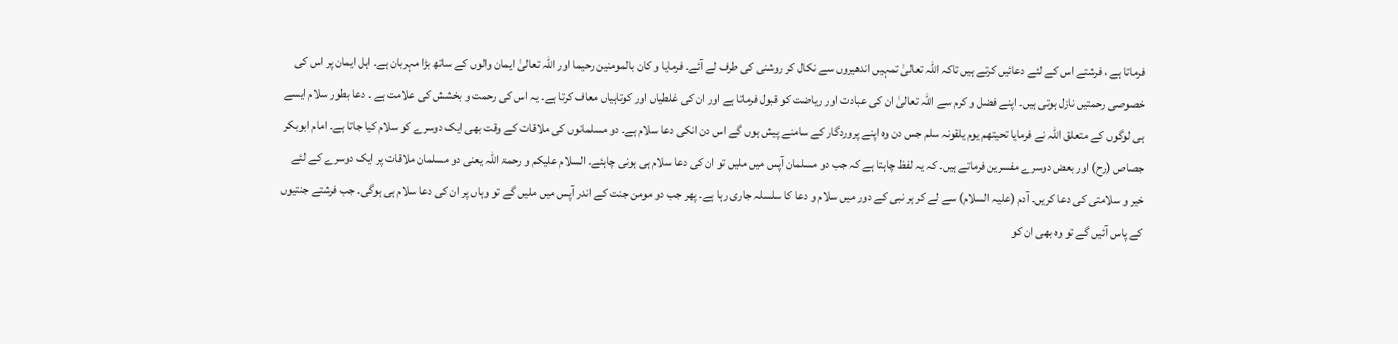فرماتا ہے ، فرشتے اس کے لئے دعائیں کرتے ہیں تاکہ اللہ تعالیٰ تمہیں اندھیروں سے نکال کر روشنی کی طرف لے آئے۔ فرمایا و کان بالمومنین رحیما اور اللہ تعالیٰ ایمان والوں کے ساتھ بڑا مہربان ہے۔ اہل ایمان پر اس کی خصوصی رحمتیں نازل ہوتی ہیں۔ اپنے فضل و کرم سے اللہ تعالیٰ ان کی عبادت اور ریاضت کو قبول فرماتا ہے اور ان کی غلطیاں اور کوتاہیاں معاف کرتا ہے۔ یہ اس کی رحمت و بخشش کی علامت ہے ۔ دعا بطور سلام ایسے ہی لوگوں کے متعلق اللہ نے فرمایا تحیتھم یوم یلقونہ سلم جس دن وہ اپنے پروردگار کے سامنے پیش ہوں گے اس دن انکی دعا سلام ہے۔ دو مسلمانوں کی ملاقات کے وقت بھی ایک دوسرے کو سلام کیا جاتا ہے۔ امام ابوبکر جصاص (رح) اور بعض دوسرے مفسرین فرماتے ہیں۔ کہ یہ لفظ چاہتا ہے کہ جب دو مسلمان آپس میں ملیں تو ان کی دعا سلام ہی ہونی چاہئے۔ السلام علیکم و رحمۃ اللہ یعنی دو مسلمان ملاقات پر ایک دوسرے کے لئے خیر و سلامتی کی دعا کریں۔ آدم (علیہ السلام) سے لے کر ہر نبی کے دور میں سلام و دعا کا سلسلہ جاری رہا ہے۔ پھر جب دو مومن جنت کے اندر آپس میں ملیں گے تو وہاں پر ان کی دعا سلام ہی ہوگی۔ جب فرشتے جنتیوں کے پاس آئیں گے تو وہ بھی ان کو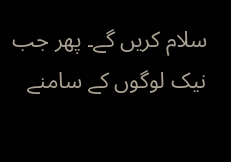سلام کریں گے۔ پھر جب نیک لوگوں کے سامنے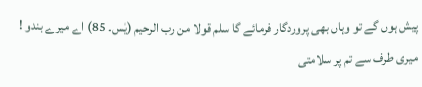پیش ہوں گے تو وہاں بھی پروردگار فرمائے گا سلم قولا من رب الرحیم (یٰس۔ 85) اے میرے بندو ! میری طرف سے تم پر سلامتی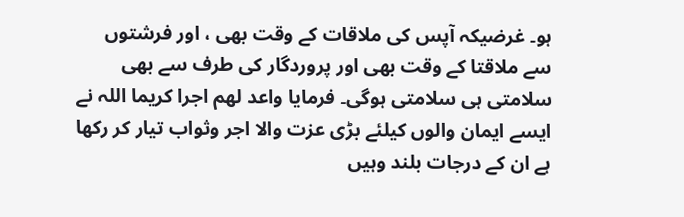ہو۔ غرضیکہ آپس کی ملاقات کے وقت بھی ، اور فرشتوں سے ملاقتا کے وقت بھی اور پروردگار کی طرف سے بھی سلامتی ہی سلامتی ہوگی۔ فرمایا واعد لھم اجرا کریما اللہ نے ایسے ایمان والوں کیلئے بڑی عزت والا اجر وثواب تیار کر رکھا ہے ان کے درجات بلند وہیں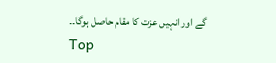گے اور انہیں عزت کا مقام حاصل ہوگا۔۔
Top